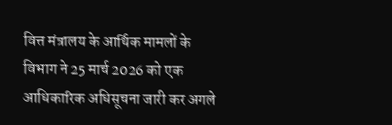वित्त मंत्रालय के आर्थिक मामलों के विभाग ने 25 मार्च 2026 को एक आधिकारिक अधिसूचना जारी कर अगले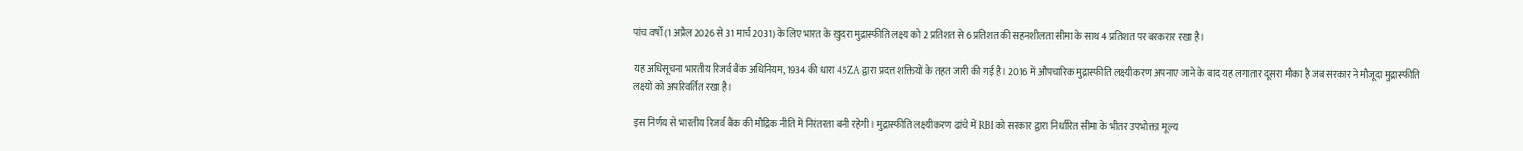पांच वर्षों (1 अप्रैल 2026 से 31 मार्च 2031) के लिए भारत के खुदरा मुद्रास्फीति लक्ष्य को 2 प्रतिशत से 6 प्रतिशत की सहनशीलता सीमा के साथ 4 प्रतिशत पर बरकरार रखा है।

यह अधिसूचना भारतीय रिजर्व बैंक अधिनियम, 1934 की धारा 45ZA द्वारा प्रदत्त शक्तियों के तहत जारी की गई है। 2016 में औपचारिक मुद्रास्फीति लक्ष्यीकरण अपनाए जाने के बाद यह लगातार दूसरा मौका है जब सरकार ने मौजूदा मुद्रास्फीति लक्ष्यों को अपरिवर्तित रखा है।

इस निर्णय से भारतीय रिजर्व बैंक की मौद्रिक नीति में निरंतरता बनी रहेगी। मुद्रास्फीति लक्ष्यीकरण ढांचे में RBI को सरकार द्वारा निर्धारित सीमा के भीतर उपभोक्ता मूल्य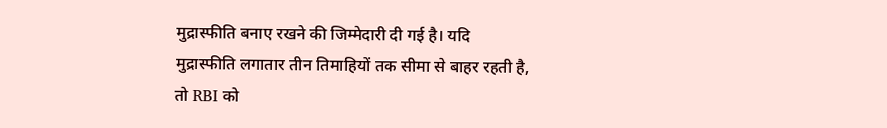मुद्रास्फीति बनाए रखने की जिम्मेदारी दी गई है। यदि मुद्रास्फीति लगातार तीन तिमाहियों तक सीमा से बाहर रहती है, तो RBI को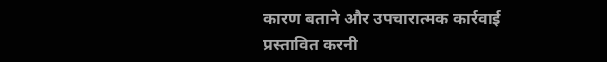कारण बताने और उपचारात्मक कार्रवाई प्रस्तावित करनी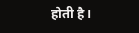होती है।